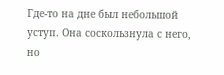Где-то на дне был небольшой уступ. Она соскользнула с него, но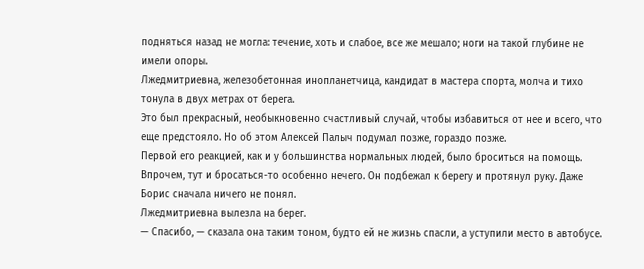подняться назад не могла: течение, хоть и слабое, все же мешало; ноги на такой глубине не имели опоры.
Лжедмитриевна, железобетонная инопланетчица, кандидат в мастера спорта, молча и тихо тонула в двух метрах от берега.
Это был прекрасный, необыкновенно счастливый случай, чтобы избавиться от нее и всего, что еще предстояло. Но об этом Алексей Палыч подумал позже, гораздо позже.
Первой его реакцией, как и у большинства нормальных людей, было броситься на помощь. Впрочем, тут и бросаться-то особенно нечего. Он подбежал к берегу и протянул руку. Даже Борис сначала ничего не понял.
Лжедмитриевна вылезла на берег.
— Спасибо, — сказала она таким тоном, будто ей не жизнь спасли, а уступили место в автобусе.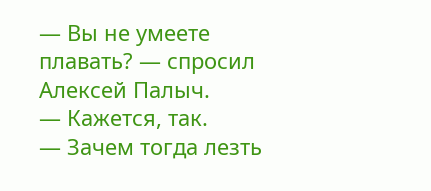— Вы не умеете плавать? — спросил Алексей Палыч.
— Кажется, так.
— Зачем тогда лезть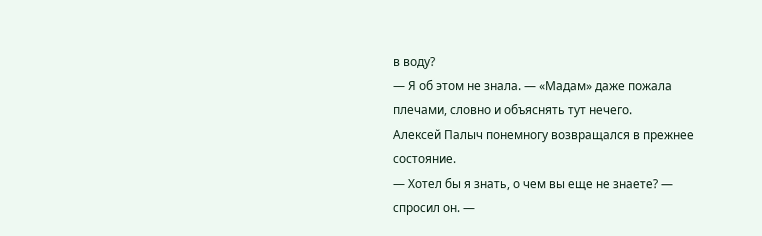в воду?
— Я об этом не знала. — «Мадам» даже пожала плечами, словно и объяснять тут нечего.
Алексей Палыч понемногу возвращался в прежнее состояние.
— Хотел бы я знать, о чем вы еще не знаете? — спросил он. —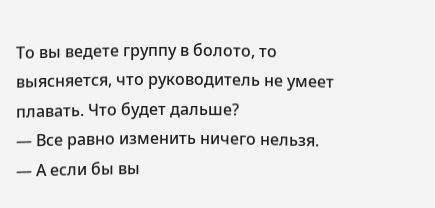То вы ведете группу в болото, то выясняется, что руководитель не умеет плавать. Что будет дальше?
— Все равно изменить ничего нельзя.
— А если бы вы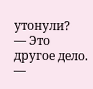утонули?
— Это другое дело.
—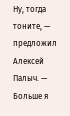Ну, тогда тоните, — предложил Алексей Палыч. — Больше я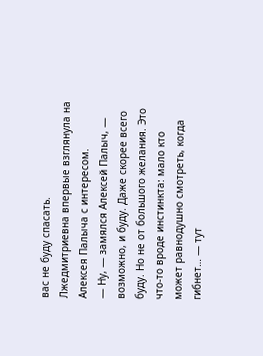вас не буду спасать.
Лжедмитриевна впервые взглянула на Алексея Палыча с интересом.
— Ну, — замялся Алексей Палыч, — возможно, и буду. Даже скорее всего буду. Но не от большого желания. Это что-то вроде инстинкта: мало кто может равнодушно смотреть, когда гибнет… — тут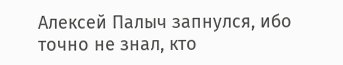Алексей Палыч запнулся, ибо точно не знал, кто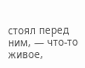стоял перед ним, — что-то живое,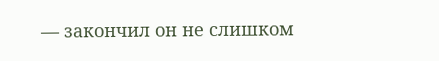— закончил он не слишком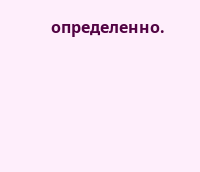определенно.